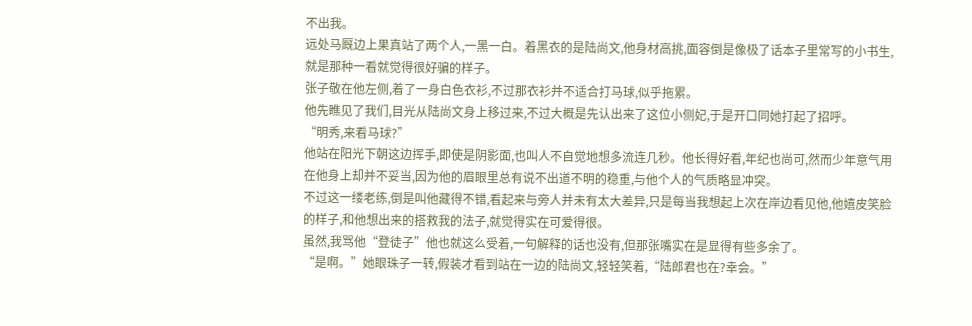不出我。
远处马厩边上果真站了两个人,一黑一白。着黑衣的是陆尚文,他身材高挑,面容倒是像极了话本子里常写的小书生,就是那种一看就觉得很好骗的样子。
张子敬在他左侧,着了一身白色衣衫,不过那衣衫并不适合打马球,似乎拖累。
他先瞧见了我们,目光从陆尚文身上移过来,不过大概是先认出来了这位小侧妃,于是开口同她打起了招呼。
“明秀,来看马球?”
他站在阳光下朝这边挥手,即使是阴影面,也叫人不自觉地想多流连几秒。他长得好看,年纪也尚可,然而少年意气用在他身上却并不妥当,因为他的眉眼里总有说不出道不明的稳重,与他个人的气质略显冲突。
不过这一缕老练,倒是叫他藏得不错,看起来与旁人并未有太大差异,只是每当我想起上次在岸边看见他,他嬉皮笑脸的样子,和他想出来的搭救我的法子,就觉得实在可爱得很。
虽然,我骂他“登徒子”他也就这么受着,一句解释的话也没有,但那张嘴实在是显得有些多余了。
“是啊。”她眼珠子一转,假装才看到站在一边的陆尚文,轻轻笑着,“陆郎君也在?幸会。”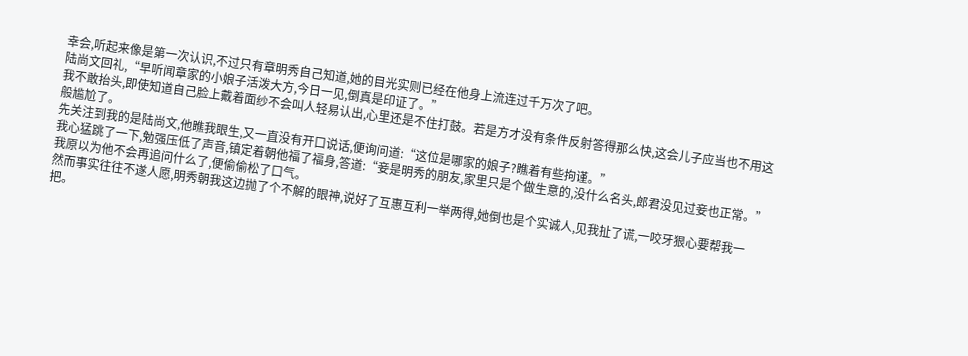幸会,听起来像是第一次认识,不过只有章明秀自己知道,她的目光实则已经在他身上流连过千万次了吧。
陆尚文回礼,“早听闻章家的小娘子活泼大方,今日一见,倒真是印证了。”
我不敢抬头,即使知道自己脸上戴着面纱不会叫人轻易认出,心里还是不住打鼓。若是方才没有条件反射答得那么快,这会儿子应当也不用这般尴尬了。
先关注到我的是陆尚文,他瞧我眼生,又一直没有开口说话,便询问道:“这位是哪家的娘子?瞧着有些拘谨。”
我心猛跳了一下,勉强压低了声音,镇定着朝他福了福身,答道:“妾是明秀的朋友,家里只是个做生意的,没什么名头,郎君没见过妾也正常。”
我原以为他不会再追问什么了,便偷偷松了口气。
然而事实往往不遂人愿,明秀朝我这边抛了个不解的眼神,说好了互惠互利一举两得,她倒也是个实诚人,见我扯了谎,一咬牙狠心要帮我一把。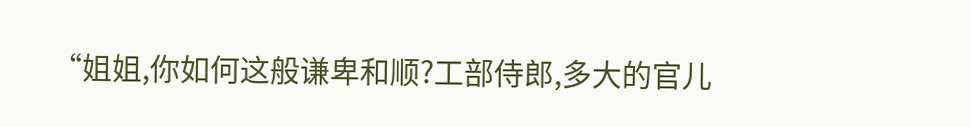“姐姐,你如何这般谦卑和顺?工部侍郎,多大的官儿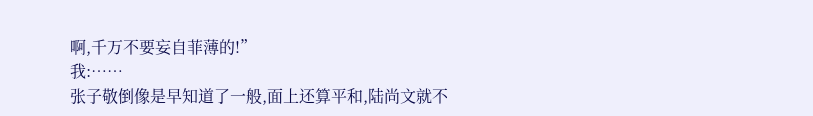啊,千万不要妄自菲薄的!”
我:……
张子敬倒像是早知道了一般,面上还算平和,陆尚文就不